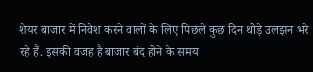शेयर बाजार में निवेश करने वालों के लिए पिछले कुछ दिन थोड़े उलझन भरे रहे हैं. इसकी वजह है बाजार बंद होने के समय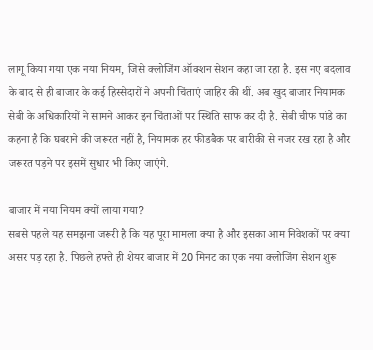लागू किया गया एक नया नियम, जिसे क्लोजिंग ऑक्शन सेशन कहा जा रहा है. इस नए बदलाव के बाद से ही बाजार के कई हिस्सेदारों ने अपनी चिंताएं जाहिर की थीं. अब खुद बाजार नियामक सेबी के अधिकारियों ने सामने आकर इन चिंताओं पर स्थिति साफ कर दी है. सेबी चीफ पांडे का कहना है कि घबराने की जरूरत नहीं है, नियामक हर फीडबैक पर बारीकी से नजर रख रहा है और जरूरत पड़ने पर इसमें सुधार भी किए जाएंगे.

बाजार में नया नियम क्यों लाया गया?
सबसे पहले यह समझना जरूरी है कि यह पूरा मामला क्या है और इसका आम निवेशकों पर क्या असर पड़ रहा है. पिछले हफ्ते ही शेयर बाजार में 20 मिनट का एक नया क्लोजिंग सेशन शुरू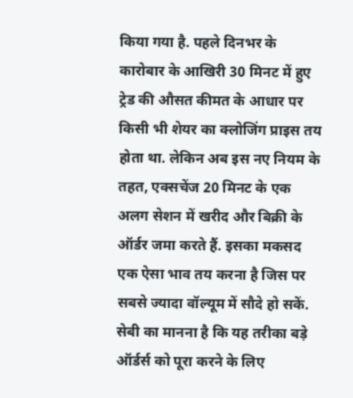किया गया है. पहले दिनभर के कारोबार के आखिरी 30 मिनट में हुए ट्रेड की औसत कीमत के आधार पर किसी भी शेयर का क्लोजिंग प्राइस तय होता था. लेकिन अब इस नए नियम के तहत, एक्सचेंज 20 मिनट के एक अलग सेशन में खरीद और बिक्री के ऑर्डर जमा करते हैं. इसका मकसद एक ऐसा भाव तय करना है जिस पर सबसे ज्यादा वॉल्यूम में सौदे हो सकें. सेबी का मानना है कि यह तरीका बड़े ऑर्डर्स को पूरा करने के लिए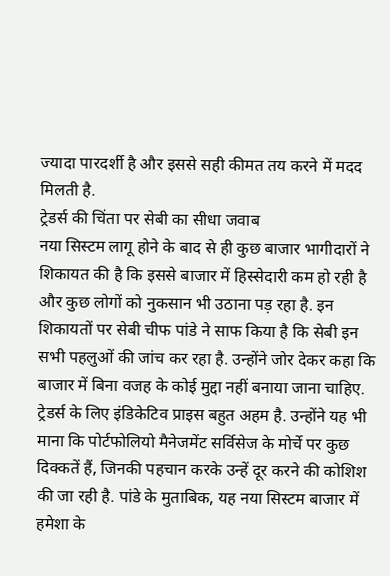ज्यादा पारदर्शी है और इससे सही कीमत तय करने में मदद मिलती है.
ट्रेडर्स की चिंता पर सेबी का सीधा जवाब
नया सिस्टम लागू होने के बाद से ही कुछ बाजार भागीदारों ने शिकायत की है कि इससे बाजार में हिस्सेदारी कम हो रही है और कुछ लोगों को नुकसान भी उठाना पड़ रहा है. इन शिकायतों पर सेबी चीफ पांडे ने साफ किया है कि सेबी इन सभी पहलुओं की जांच कर रहा है. उन्होंने जोर देकर कहा कि बाजार में बिना वजह के कोई मुद्दा नहीं बनाया जाना चाहिए. ट्रेडर्स के लिए इंडिकेटिव प्राइस बहुत अहम है. उन्होंने यह भी माना कि पोर्टफोलियो मैनेजमेंट सर्विसेज के मोर्चे पर कुछ दिक्कतें हैं, जिनकी पहचान करके उन्हें दूर करने की कोशिश की जा रही है. पांडे के मुताबिक, यह नया सिस्टम बाजार में हमेशा के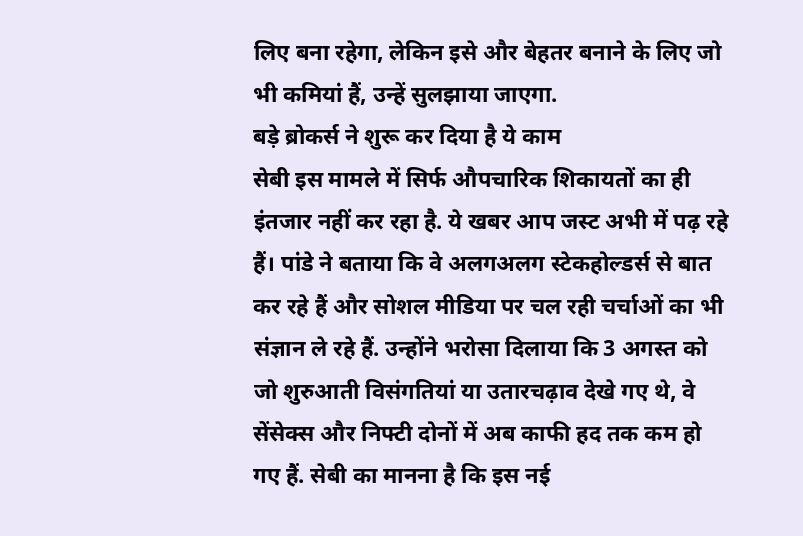लिए बना रहेगा, लेकिन इसे और बेहतर बनाने के लिए जो भी कमियां हैं, उन्हें सुलझाया जाएगा.
बड़े ब्रोकर्स ने शुरू कर दिया है ये काम
सेबी इस मामले में सिर्फ औपचारिक शिकायतों का ही इंतजार नहीं कर रहा है. ये खबर आप जस्ट अभी में पढ़ रहे हैं। पांडे ने बताया कि वे अलगअलग स्टेकहोल्डर्स से बात कर रहे हैं और सोशल मीडिया पर चल रही चर्चाओं का भी संज्ञान ले रहे हैं. उन्होंने भरोसा दिलाया कि 3 अगस्त को जो शुरुआती विसंगतियां या उतारचढ़ाव देखे गए थे, वे सेंसेक्स और निफ्टी दोनों में अब काफी हद तक कम हो गए हैं. सेबी का मानना है कि इस नई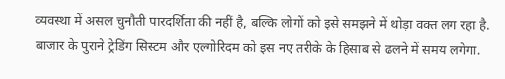व्यवस्था में असल चुनौती पारदर्शिता की नहीं है, बल्कि लोगों को इसे समझने में थोड़ा वक्त लग रहा है. बाजार के पुराने ट्रेडिंग सिस्टम और एल्गोरिदम को इस नए तरीके के हिसाब से ढलने में समय लगेगा.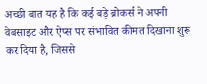अच्छी बात यह है कि कई बड़े ब्रोकर्स ने अपनी वेबसाइट और ऐप्स पर संभावित कीमत दिखाना शुरू कर दिया है, जिससे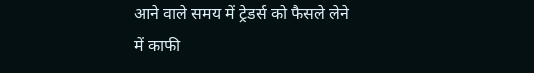आने वाले समय में ट्रेडर्स को फैसले लेने में काफी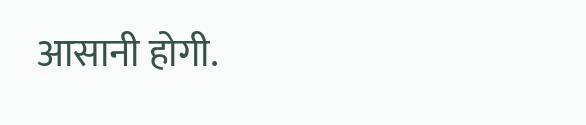आसानी होगी.